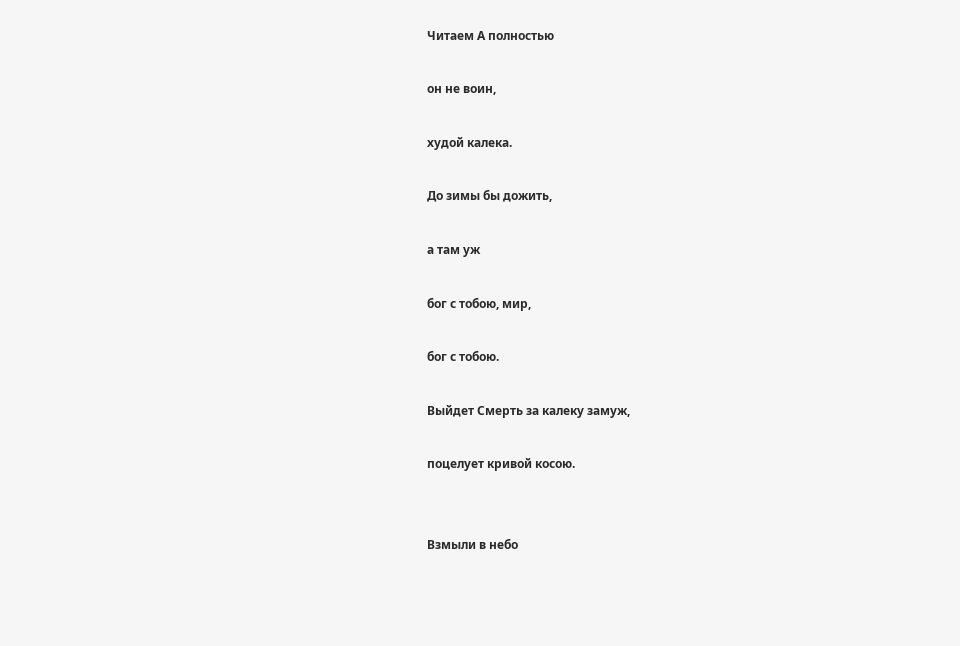Читаем А полностью

он не воин,

худой калека.

До зимы бы дожить,

а там уж

бог с тобою, мир,

бог с тобою.

Выйдет Смерть за калеку замуж,

поцелует кривой косою.


Взмыли в небо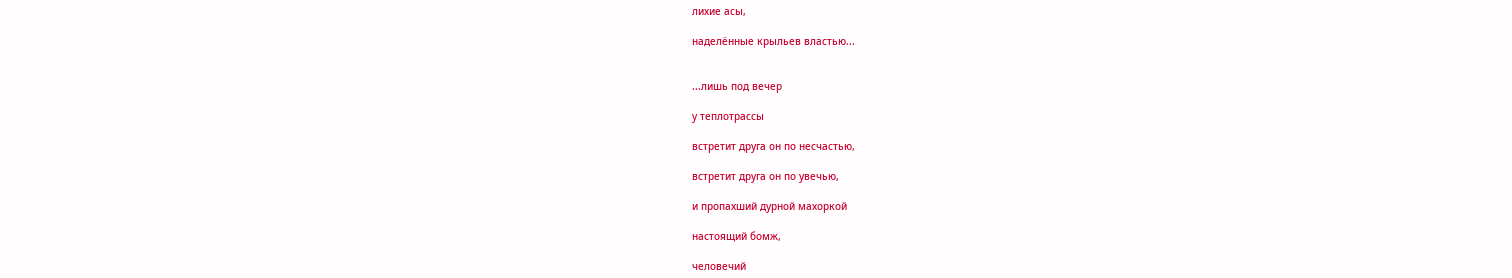лихие асы,

наделённые крыльев властью...


...лишь под вечер

у теплотрассы

встретит друга он по несчастью,

встретит друга он по увечью,

и пропахший дурной махоркой

настоящий бомж,

человечий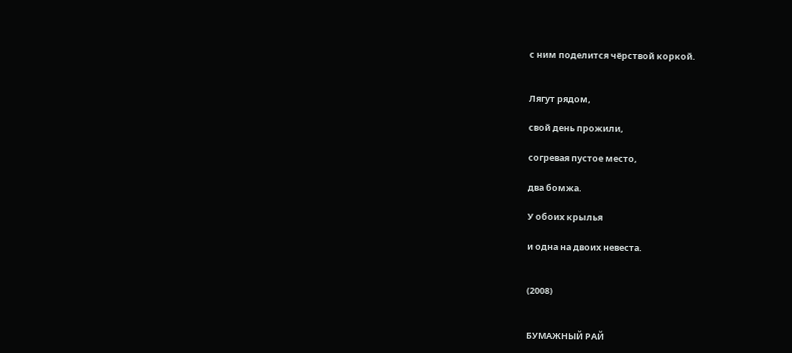с ним поделится чёрствой коркой.


Лягут рядом,

свой день прожили,

согревая пустое место,

два бомжа.

У обоих крылья

и одна на двоих невеста.


(2008)


БУМАЖНЫЙ РАЙ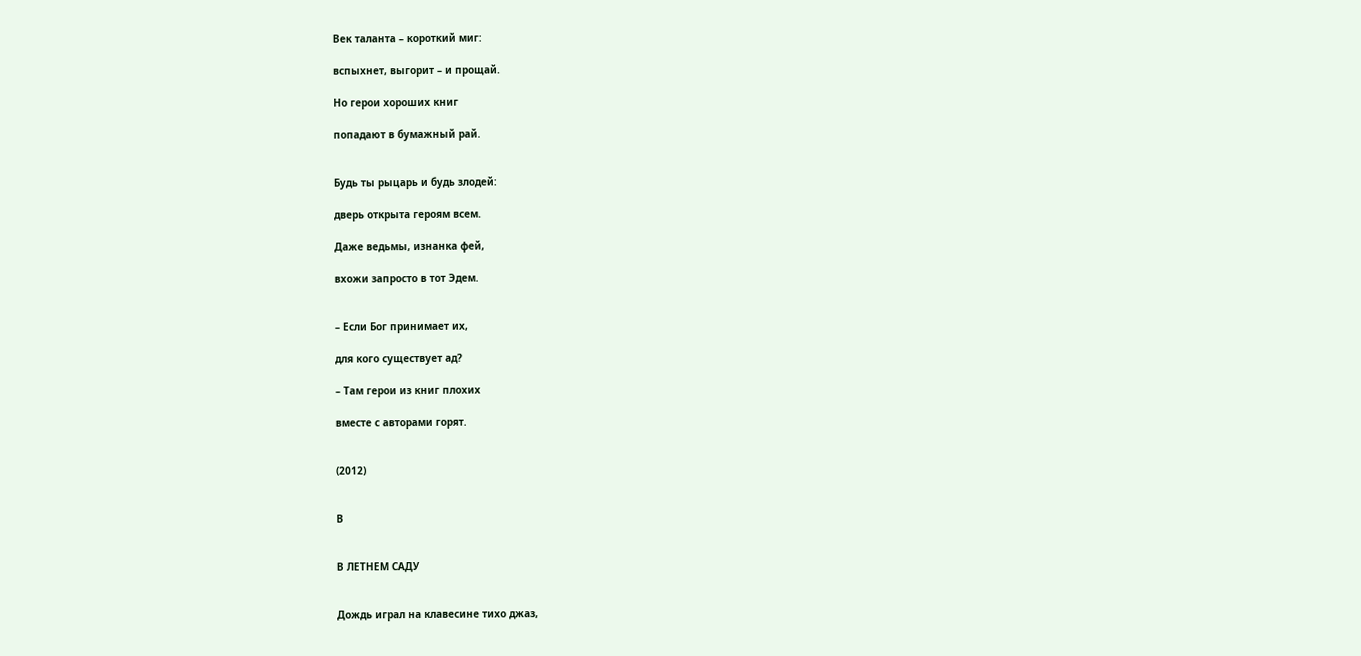Век таланта – короткий миг:

вспыхнет, выгорит – и прощай.

Но герои хороших книг

попадают в бумажный рай.


Будь ты рыцарь и будь злодей:

дверь открыта героям всем.

Даже ведьмы, изнанка фей,

вхожи запросто в тот Эдем.


– Если Бог принимает их,

для кого существует ад?

– Там герои из книг плохих

вместе с авторами горят.


(2012)


В


В ЛЕТНЕМ САДУ


Дождь играл на клавесине тихо джаз,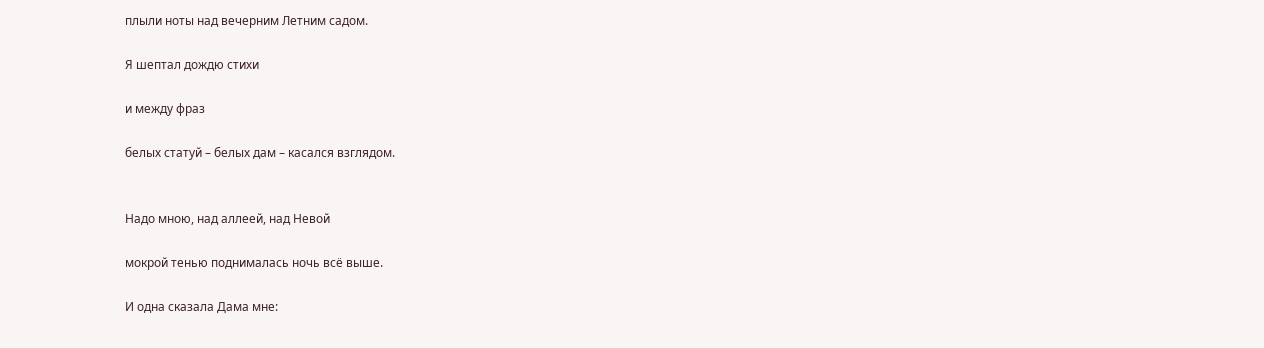плыли ноты над вечерним Летним садом.

Я шептал дождю стихи

и между фраз

белых статуй – белых дам – касался взглядом.


Надо мною, над аллеей, над Невой

мокрой тенью поднималась ночь всё выше.

И одна сказала Дама мне: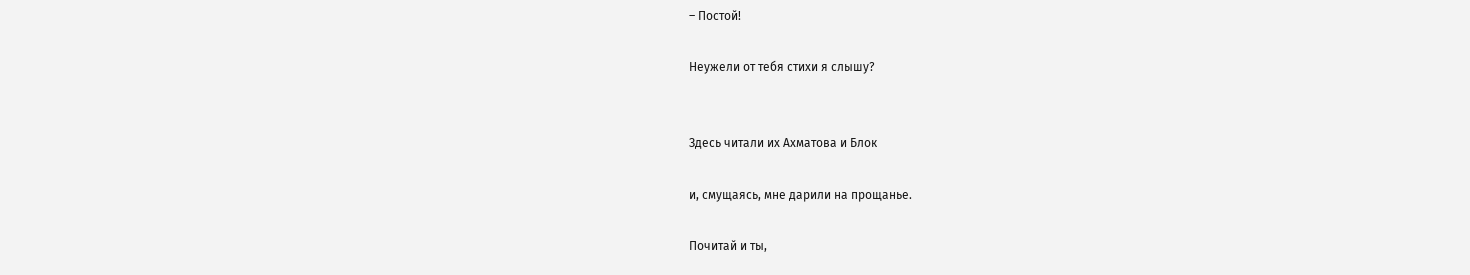– Постой!

Неужели от тебя стихи я слышу?


Здесь читали их Ахматова и Блок

и, смущаясь, мне дарили на прощанье.

Почитай и ты,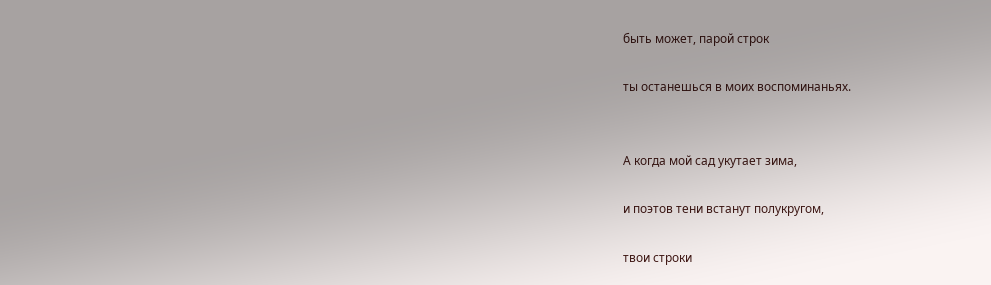быть может, парой строк

ты останешься в моих воспоминаньях.


А когда мой сад укутает зима,

и поэтов тени встанут полукругом,

твои строки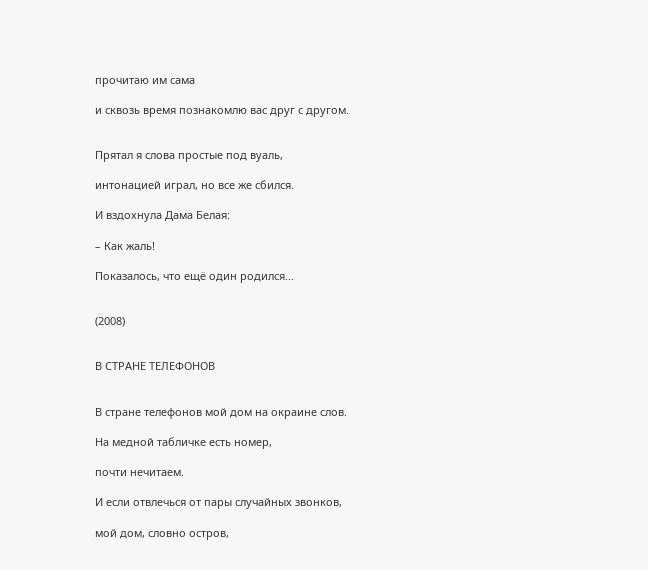прочитаю им сама

и сквозь время познакомлю вас друг с другом.


Прятал я слова простые под вуаль,

интонацией играл, но все же сбился.

И вздохнула Дама Белая:

– Как жаль!

Показалось, что ещё один родился...


(2008)


В СТРАНЕ ТЕЛЕФОНОВ


В стране телефонов мой дом на окраине слов.

На медной табличке есть номер,

почти нечитаем.

И если отвлечься от пары случайных звонков,

мой дом, словно остров,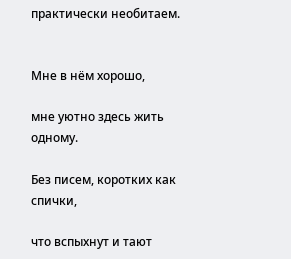практически необитаем.


Мне в нём хорошо,

мне уютно здесь жить одному.

Без писем, коротких как спички,

что вспыхнут и тают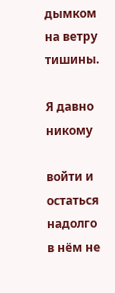дымком на ветру тишины.

Я давно никому

войти и остаться надолго в нём не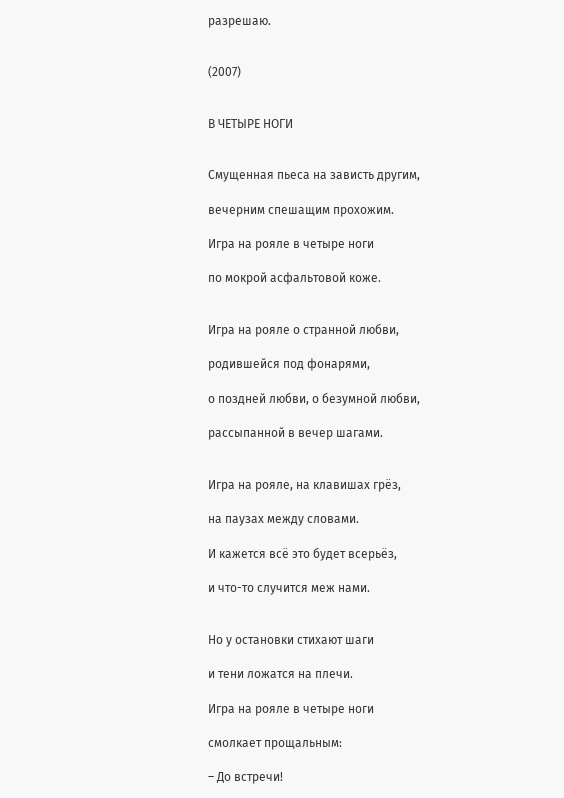разрешаю.


(2007)


В ЧЕТЫРЕ НОГИ


Смущенная пьеса на зависть другим,

вечерним спешащим прохожим.

Игра на рояле в четыре ноги

по мокрой асфальтовой коже.


Игра на рояле о странной любви,

родившейся под фонарями,

о поздней любви, о безумной любви,

рассыпанной в вечер шагами.


Игра на рояле, на клавишах грёз,

на паузах между словами.

И кажется всё это будет всерьёз,

и что-то случится меж нами.


Но у остановки стихают шаги

и тени ложатся на плечи.

Игра на рояле в четыре ноги

смолкает прощальным:

– До встречи!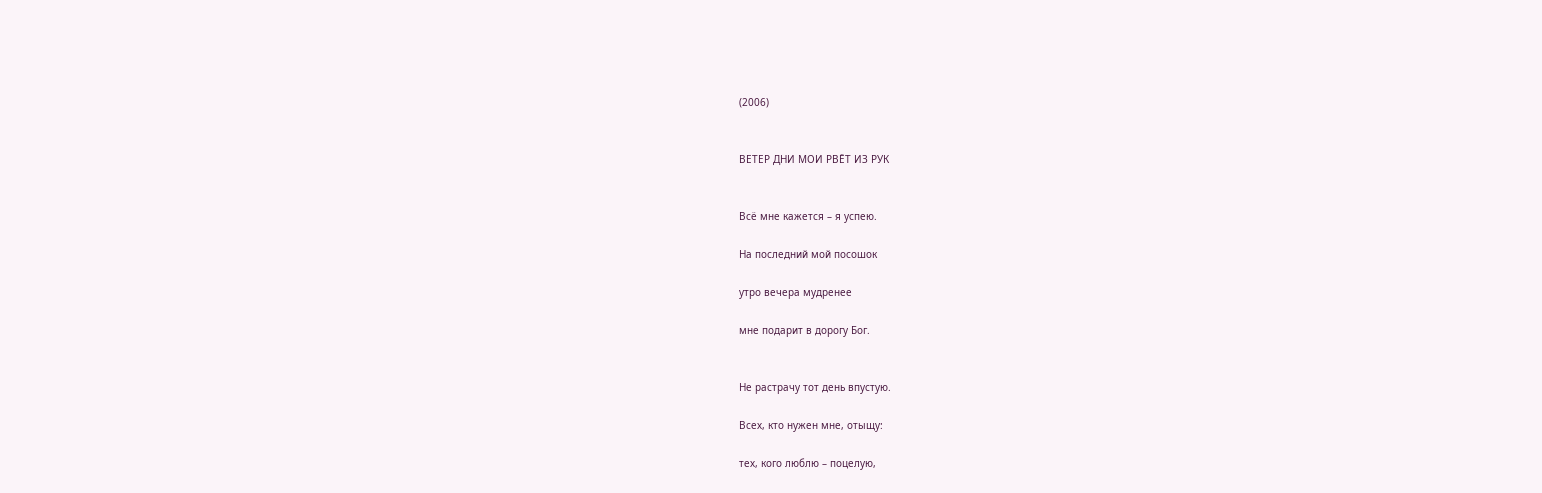(2006)


ВЕТЕР ДНИ МОИ РВЁТ ИЗ РУК


Всё мне кажется – я успею.

На последний мой посошок

утро вечера мудренее

мне подарит в дорогу Бог.


Не растрачу тот день впустую.

Всех, кто нужен мне, отыщу:

тех, кого люблю – поцелую,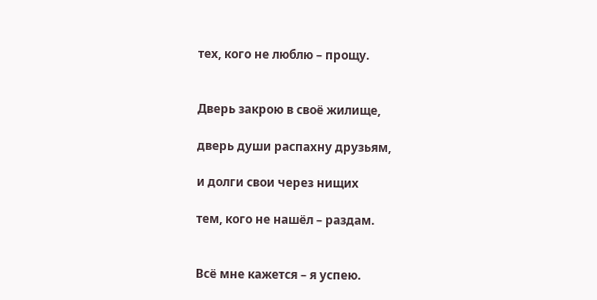тех, кого не люблю – прощу.


Дверь закрою в своё жилище,

дверь души распахну друзьям,

и долги свои через нищих

тем, кого не нашёл – раздам.


Всё мне кажется – я успею.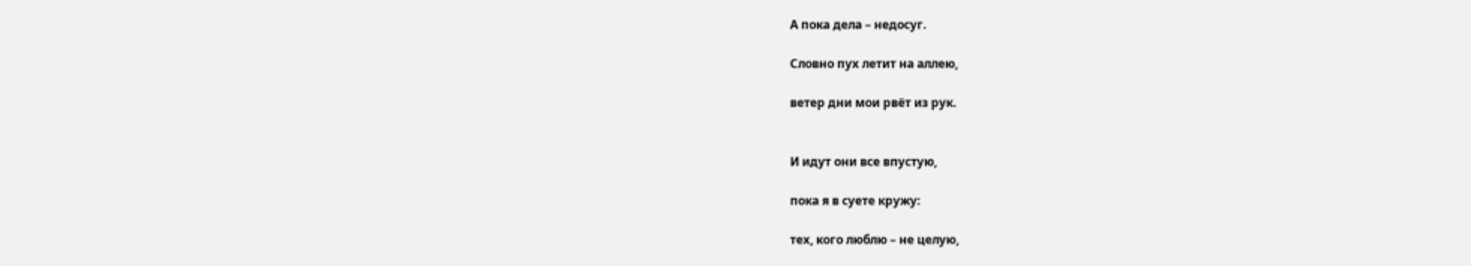А пока дела – недосуг.

Словно пух летит на аллею,

ветер дни мои рвёт из рук.


И идут они все впустую,

пока я в суете кружу:

тех, кого люблю – не целую,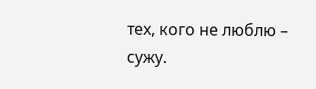тех, кого не люблю – сужу.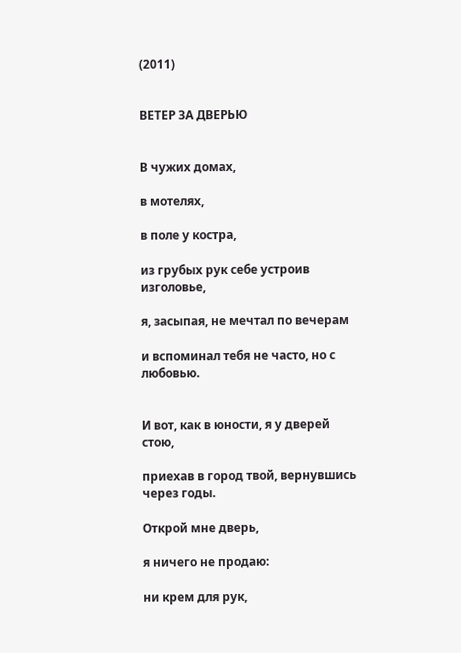(2011)


ВЕТЕР ЗА ДВЕРЬЮ


В чужих домах,

в мотелях,

в поле у костра,

из грубых рук себе устроив изголовье,

я, засыпая, не мечтал по вечерам

и вспоминал тебя не часто, но с любовью.


И вот, как в юности, я у дверей стою,

приехав в город твой, вернувшись через годы.

Открой мне дверь,

я ничего не продаю:

ни крем для рук,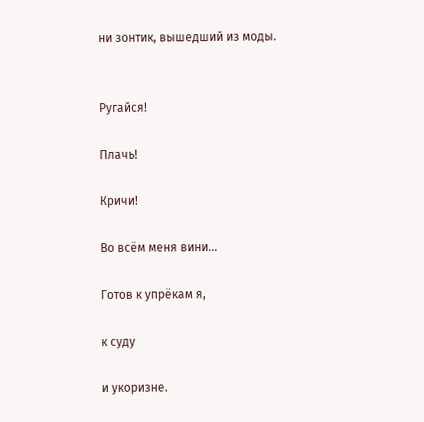ни зонтик, вышедший из моды.


Ругайся!

Плачь!

Кричи!

Во всём меня вини...

Готов к упрёкам я,

к суду

и укоризне.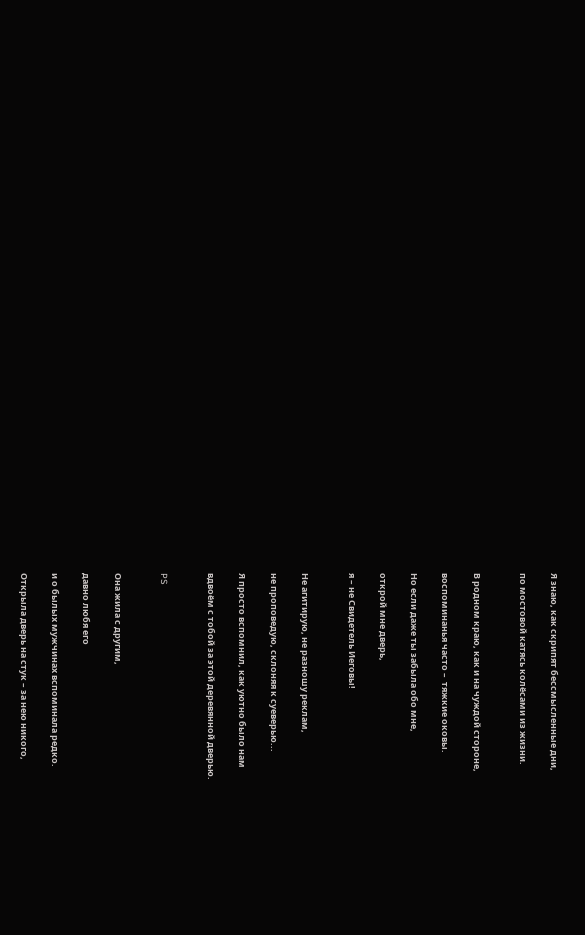Я знаю, как скрипят бессмысленные дни,

по мостовой катясь колёсами из жизни.


В родном краю, как и на чуждой стороне,

воспоминанья часто –  тяжкие оковы.

Но если даже ты забыла обо мне,

открой мне дверь,

я – не Свидетель Иеговы!


Не агитирую, не разношу реклам,

не проповедую, склоняя к суеверью...

Я просто вспомнил, как уютно было нам

вдвоём с тобой за этой деревянной дверью.


PS


Она жила с другим,

давно любя его

и о былых мужчинах вспоминала редко.

Открыла дверь на стук – за нею никого,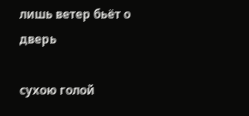лишь ветер бьёт о дверь

сухою голой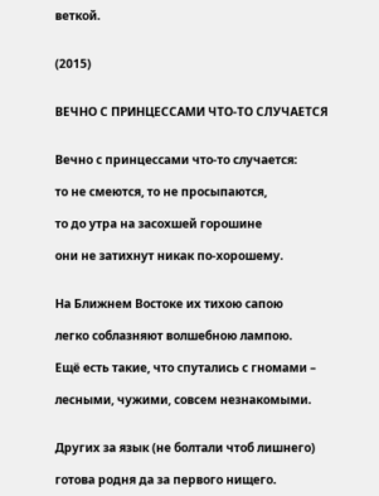веткой.


(2015)


ВЕЧНО С ПРИНЦЕССАМИ ЧТО-ТО СЛУЧАЕТСЯ


Вечно с принцессами что-то случается:

то не смеются, то не просыпаются,

то до утра на засохшей горошине

они не затихнут никак по-хорошему.


На Ближнем Востоке их тихою сапою

легко соблазняют волшебною лампою.

Ещё есть такие, что спутались с гномами –

лесными, чужими, совсем незнакомыми.


Других за язык (не болтали чтоб лишнего)

готова родня да за первого нищего.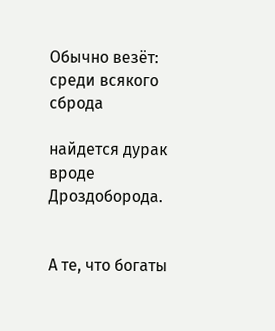Обычно везёт: среди всякого сброда

найдется дурак вроде Дроздоборода.


А те, что богаты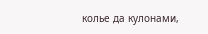колье да кулонами,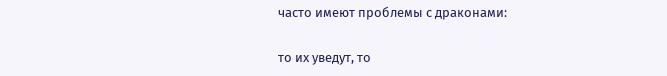часто имеют проблемы с драконами:

то их уведут, то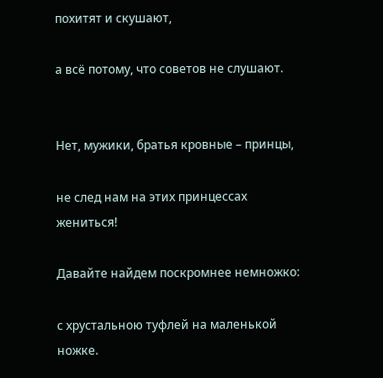похитят и скушают,

а всё потому, что советов не слушают.


Нет, мужики, братья кровные – принцы,

не след нам на этих принцессах жениться!

Давайте найдем поскромнее немножко:

с хрустальною туфлей на маленькой ножке.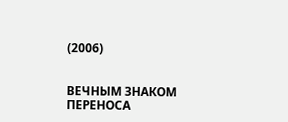(2006)


ВЕЧНЫМ ЗНАКОМ ПЕРЕНОСА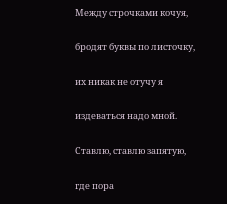Между строчками кочуя,

бродят буквы по листочку,

их никак не отучу я

издеваться надо мной.

Ставлю, ставлю запятую,

где пора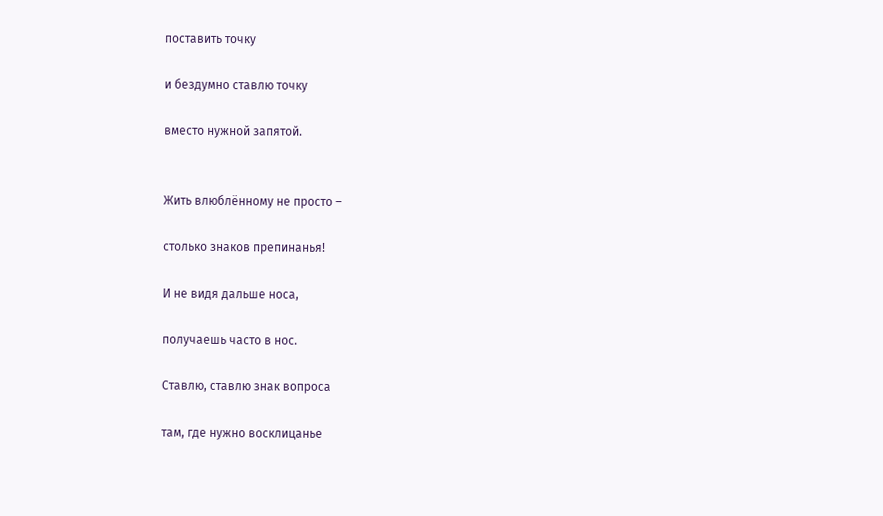поставить точку

и бездумно ставлю точку

вместо нужной запятой.


Жить влюблённому не просто –

столько знаков препинанья!

И не видя дальше носа,

получаешь часто в нос.

Ставлю, ставлю знак вопроса

там, где нужно восклицанье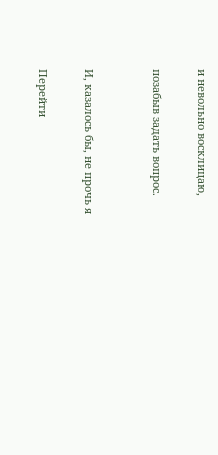и невольно восклицаю,

позабыв задать вопрос.


И, казалось бы, не прочь я

Перейти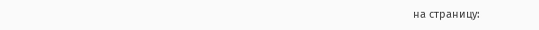на страницу: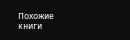Похожие книги